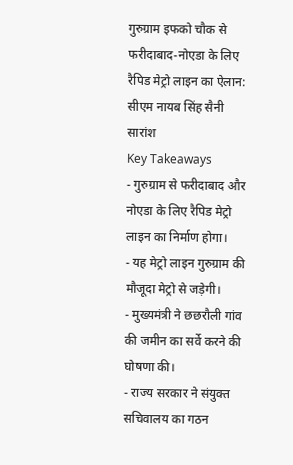गुरुग्राम इफको चौक से फरीदाबाद-नोएडा के लिए रैपिड मेट्रो लाइन का ऐलान: सीएम नायब सिंह सैनी
सारांश
Key Takeaways
- गुरुग्राम से फरीदाबाद और नोएडा के लिए रैपिड मेट्रो लाइन का निर्माण होगा।
- यह मेट्रो लाइन गुरुग्राम की मौजूदा मेट्रो से जड़ेगी।
- मुख्यमंत्री ने छछरौली गांव की जमीन का सर्वे करने की घोषणा की।
- राज्य सरकार ने संयुक्त सचिवालय का गठन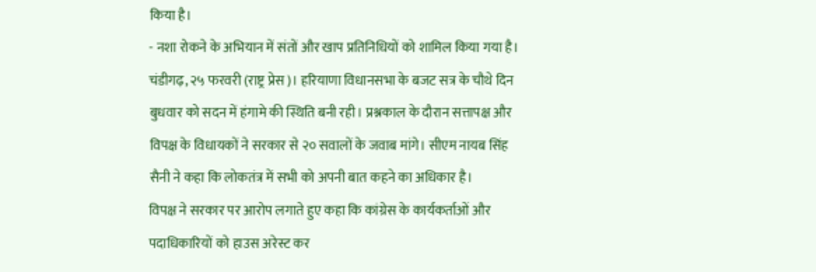किया है।
- नशा रोकने के अभियान में संतों और खाप प्रतिनिधियों को शामिल किया गया है।
चंडीगढ़, २५ फरवरी (राष्ट्र प्रेस)। हरियाणा विधानसभा के बजट सत्र के चौथे दिन बुधवार को सदन में हंगामे की स्थिति बनी रही। प्रश्नकाल के दौरान सत्तापक्ष और विपक्ष के विधायकों ने सरकार से २० सवालों के जवाब मांगे। सीएम नायब सिंह सैनी ने कहा कि लोकतंत्र में सभी को अपनी बात कहने का अधिकार है।
विपक्ष ने सरकार पर आरोप लगाते हुए कहा कि कांग्रेस के कार्यकर्ताओं और पदाधिकारियों को हाउस अरेस्ट कर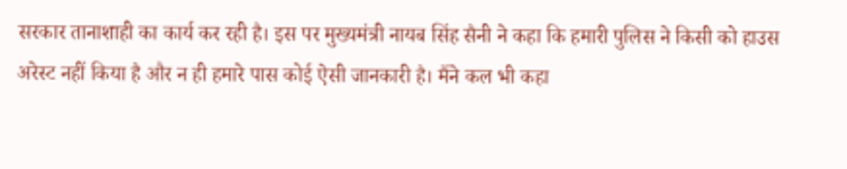सरकार तानाशाही का कार्य कर रही है। इस पर मुख्यमंत्री नायब सिंह सैनी ने कहा कि हमारी पुलिस ने किसी को हाउस अरेस्ट नहीं किया है और न ही हमारे पास कोई ऐसी जानकारी है। मैंने कल भी कहा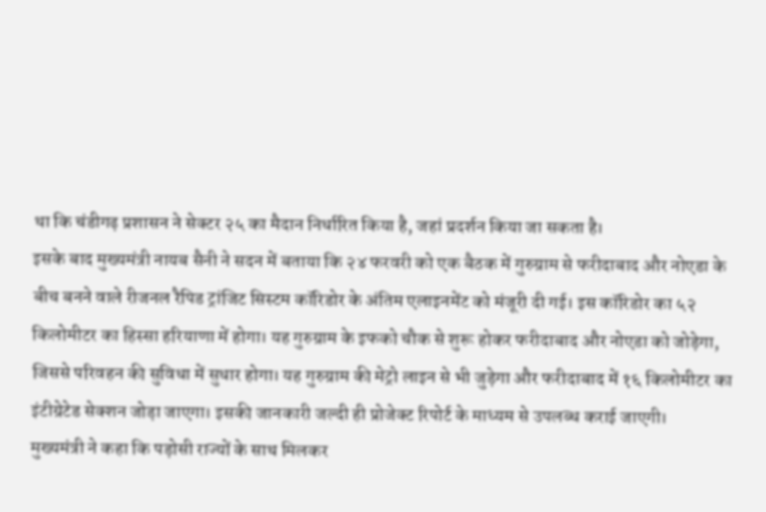था कि चंडीगढ़ प्रशासन ने सेक्टर २५ का मैदान निर्धारित किया है, जहां प्रदर्शन किया जा सकता है।
इसके बाद मुख्यमंत्री नायब सैनी ने सदन में बताया कि २४ फरवरी को एक बैठक में गुरुग्राम से फरीदाबाद और नोएडा के बीच बनने वाले रीजनल रैपिड ट्रांजिट सिस्टम कॉरिडोर के अंतिम एलाइनमेंट को मंजूरी दी गई। इस कॉरिडोर का ५२ किलोमीटर का हिस्सा हरियाणा में होगा। यह गुरुग्राम के इफको चौक से शुरू होकर फरीदाबाद और नोएडा को जोड़ेगा, जिससे परिवहन की सुविधा में सुधार होगा। यह गुरुग्राम की मेट्रो लाइन से भी जुड़ेगा और फरीदाबाद में १६ किलोमीटर का इंटीग्रेटेड सेक्शन जोड़ा जाएगा। इसकी जानकारी जल्दी ही प्रोजेक्ट रिपोर्ट के माध्यम से उपलब्ध कराई जाएगी।
मुख्यमंत्री ने कहा कि पड़ोसी राज्यों के साथ मिलकर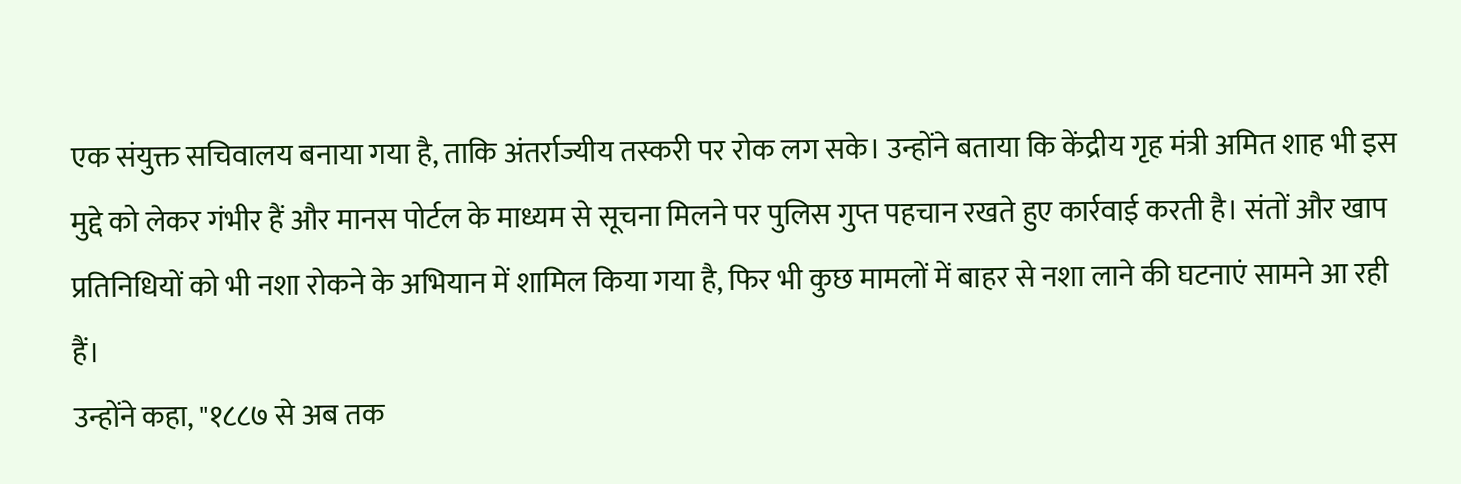एक संयुक्त सचिवालय बनाया गया है, ताकि अंतर्राज्यीय तस्करी पर रोक लग सके। उन्होंने बताया कि केंद्रीय गृह मंत्री अमित शाह भी इस मुद्दे को लेकर गंभीर हैं और मानस पोर्टल के माध्यम से सूचना मिलने पर पुलिस गुप्त पहचान रखते हुए कार्रवाई करती है। संतों और खाप प्रतिनिधियों को भी नशा रोकने के अभियान में शामिल किया गया है, फिर भी कुछ मामलों में बाहर से नशा लाने की घटनाएं सामने आ रही हैं।
उन्होंने कहा, "१८८७ से अब तक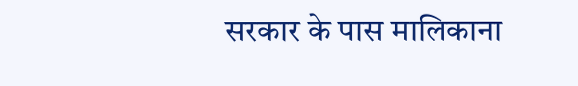सरकार के पास मालिकाना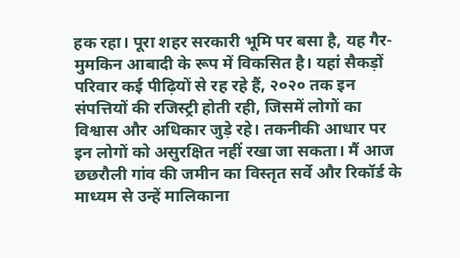हक रहा। पूरा शहर सरकारी भूमि पर बसा है, यह गैर-मुमकिन आबादी के रूप में विकसित है। यहां सैकड़ों परिवार कई पीढ़ियों से रह रहे हैं, २०२० तक इन संपत्तियों की रजिस्ट्री होती रही, जिसमें लोगों का विश्वास और अधिकार जुड़े रहे। तकनीकी आधार पर इन लोगों को असुरक्षित नहीं रखा जा सकता। मैं आज छछरौली गांव की जमीन का विस्तृत सर्वे और रिकॉर्ड के माध्यम से उन्हें मालिकाना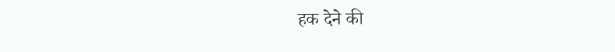हक देने की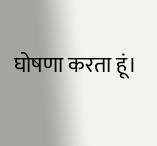घोषणा करता हूं।